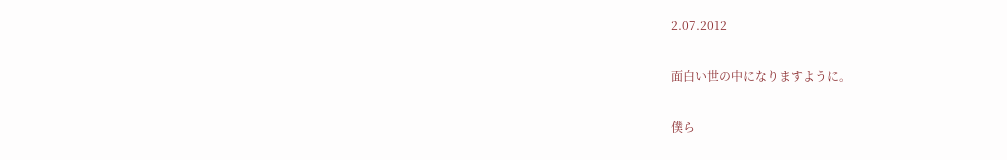2.07.2012

面白い世の中になりますように。

僕ら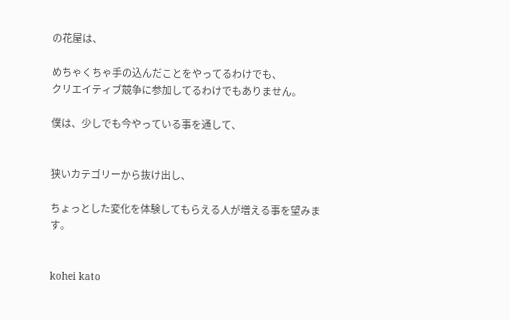の花屋は、

めちゃくちゃ手の込んだことをやってるわけでも、
クリエイティブ競争に参加してるわけでもありません。

僕は、少しでも今やっている事を通して、


狭いカテゴリーから抜け出し、

ちょっとした変化を体験してもらえる人が増える事を望みます。


kohei kato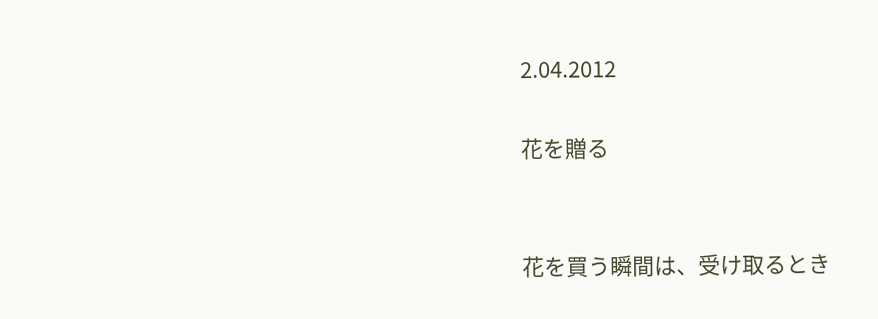2.04.2012

花を贈る


花を買う瞬間は、受け取るとき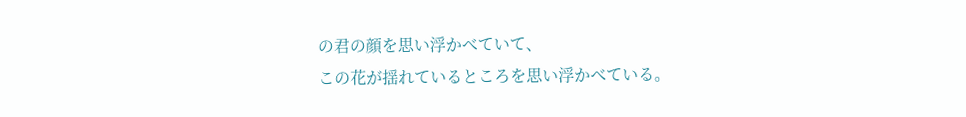の君の顔を思い浮かべていて、
この花が揺れているところを思い浮かべている。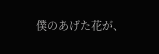僕のあげた花が、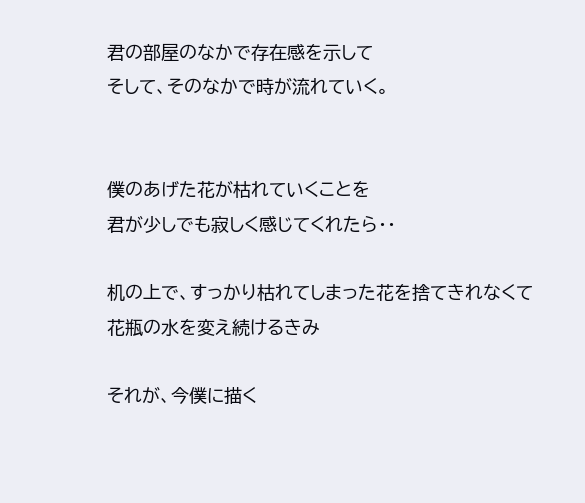君の部屋のなかで存在感を示して
そして、そのなかで時が流れていく。


僕のあげた花が枯れていくことを
君が少しでも寂しく感じてくれたら・・

机の上で、すっかり枯れてしまった花を捨てきれなくて
花瓶の水を変え続けるきみ

それが、今僕に描く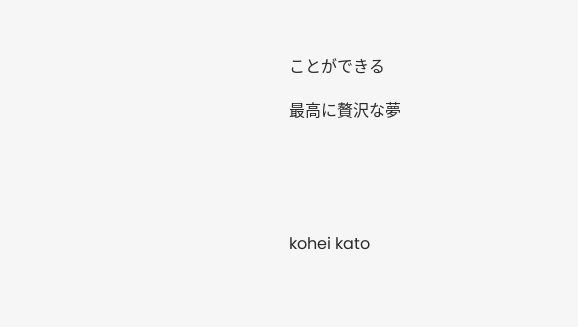ことができる

最高に贅沢な夢





kohei kato